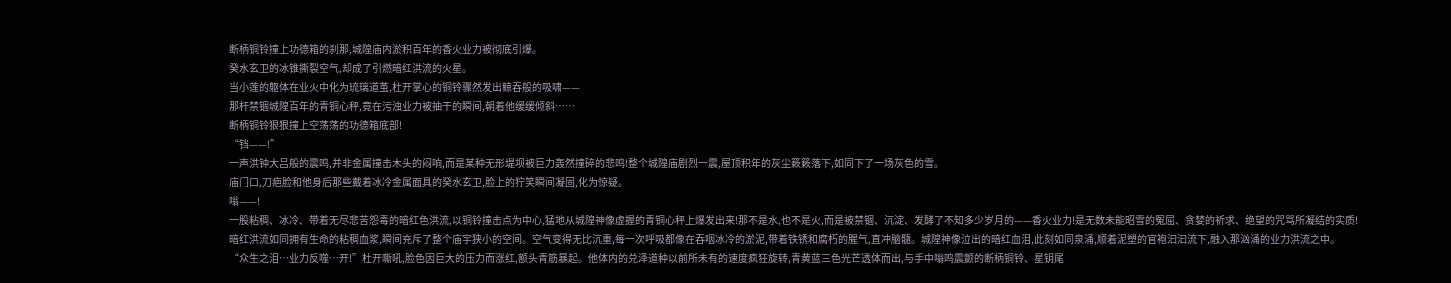断柄铜铃撞上功德箱的刹那,城隍庙内淤积百年的香火业力被彻底引爆。
癸水玄卫的冰锥撕裂空气,却成了引燃暗红洪流的火星。
当小莲的躯体在业火中化为琉璃道茧,杜开掌心的铜铃骤然发出鲸吞般的吸啸——
那杆禁锢城隍百年的青铜心秤,竟在污浊业力被抽干的瞬间,朝着他缓缓倾斜……
断柄铜铃狠狠撞上空荡荡的功德箱底部!
“铛——!”
一声洪钟大吕般的震鸣,并非金属撞击木头的闷响,而是某种无形堤坝被巨力轰然撞碎的悲鸣!整个城隍庙剧烈一震,屋顶积年的灰尘簌簌落下,如同下了一场灰色的雪。
庙门口,刀疤脸和他身后那些戴着冰冷金属面具的癸水玄卫,脸上的狞笑瞬间凝固,化为惊疑。
嗡——!
一股粘稠、冰冷、带着无尽悲苦怨毒的暗红色洪流,以铜铃撞击点为中心,猛地从城隍神像虚握的青铜心秤上爆发出来!那不是水,也不是火,而是被禁锢、沉淀、发酵了不知多少岁月的——香火业力!是无数未能昭雪的冤屈、贪婪的祈求、绝望的咒骂所凝结的实质!
暗红洪流如同拥有生命的粘稠血浆,瞬间充斥了整个庙宇狭小的空间。空气变得无比沉重,每一次呼吸都像在吞咽冰冷的淤泥,带着铁锈和腐朽的腥气,直冲脑髓。城隍神像泣出的暗红血泪,此刻如同泉涌,顺着泥塑的官袍汩汩流下,融入那汹涌的业力洪流之中。
“众生之泪…业力反噬…开!”杜开嘶吼,脸色因巨大的压力而涨红,额头青筋暴起。他体内的兑泽道种以前所未有的速度疯狂旋转,青黄蓝三色光芒透体而出,与手中嗡鸣震颤的断柄铜铃、星钥尾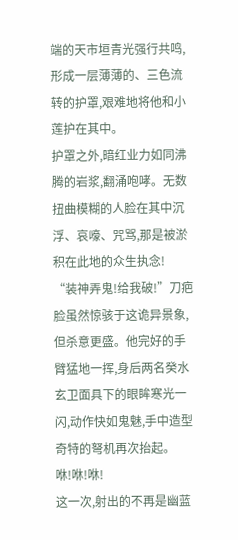端的天市垣青光强行共鸣,形成一层薄薄的、三色流转的护罩,艰难地将他和小莲护在其中。
护罩之外,暗红业力如同沸腾的岩浆,翻涌咆哮。无数扭曲模糊的人脸在其中沉浮、哀嚎、咒骂,那是被淤积在此地的众生执念!
“装神弄鬼!给我破!”刀疤脸虽然惊骇于这诡异景象,但杀意更盛。他完好的手臂猛地一挥,身后两名癸水玄卫面具下的眼眸寒光一闪,动作快如鬼魅,手中造型奇特的弩机再次抬起。
咻!咻!咻!
这一次,射出的不再是幽蓝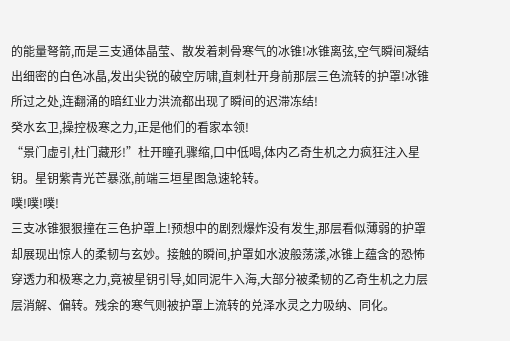的能量弩箭,而是三支通体晶莹、散发着刺骨寒气的冰锥!冰锥离弦,空气瞬间凝结出细密的白色冰晶,发出尖锐的破空厉啸,直刺杜开身前那层三色流转的护罩!冰锥所过之处,连翻涌的暗红业力洪流都出现了瞬间的迟滞冻结!
癸水玄卫,操控极寒之力,正是他们的看家本领!
“景门虚引,杜门藏形!”杜开瞳孔骤缩,口中低喝,体内乙奇生机之力疯狂注入星钥。星钥紫青光芒暴涨,前端三垣星图急速轮转。
噗!噗!噗!
三支冰锥狠狠撞在三色护罩上!预想中的剧烈爆炸没有发生,那层看似薄弱的护罩却展现出惊人的柔韧与玄妙。接触的瞬间,护罩如水波般荡漾,冰锥上蕴含的恐怖穿透力和极寒之力,竟被星钥引导,如同泥牛入海,大部分被柔韧的乙奇生机之力层层消解、偏转。残余的寒气则被护罩上流转的兑泽水灵之力吸纳、同化。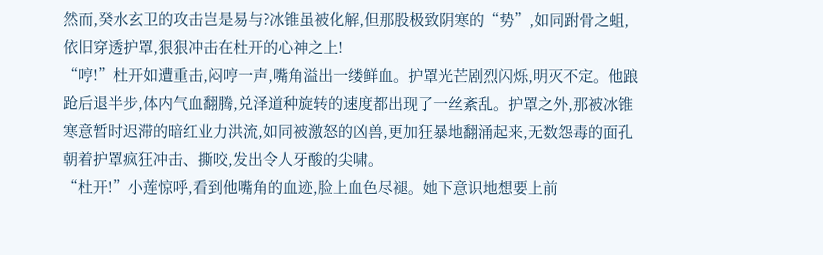然而,癸水玄卫的攻击岂是易与?冰锥虽被化解,但那股极致阴寒的“势”,如同跗骨之蛆,依旧穿透护罩,狠狠冲击在杜开的心神之上!
“哼!”杜开如遭重击,闷哼一声,嘴角溢出一缕鲜血。护罩光芒剧烈闪烁,明灭不定。他踉跄后退半步,体内气血翻腾,兑泽道种旋转的速度都出现了一丝紊乱。护罩之外,那被冰锥寒意暂时迟滞的暗红业力洪流,如同被激怒的凶兽,更加狂暴地翻涌起来,无数怨毒的面孔朝着护罩疯狂冲击、撕咬,发出令人牙酸的尖啸。
“杜开!”小莲惊呼,看到他嘴角的血迹,脸上血色尽褪。她下意识地想要上前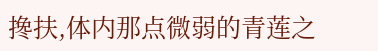搀扶,体内那点微弱的青莲之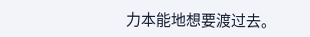力本能地想要渡过去。